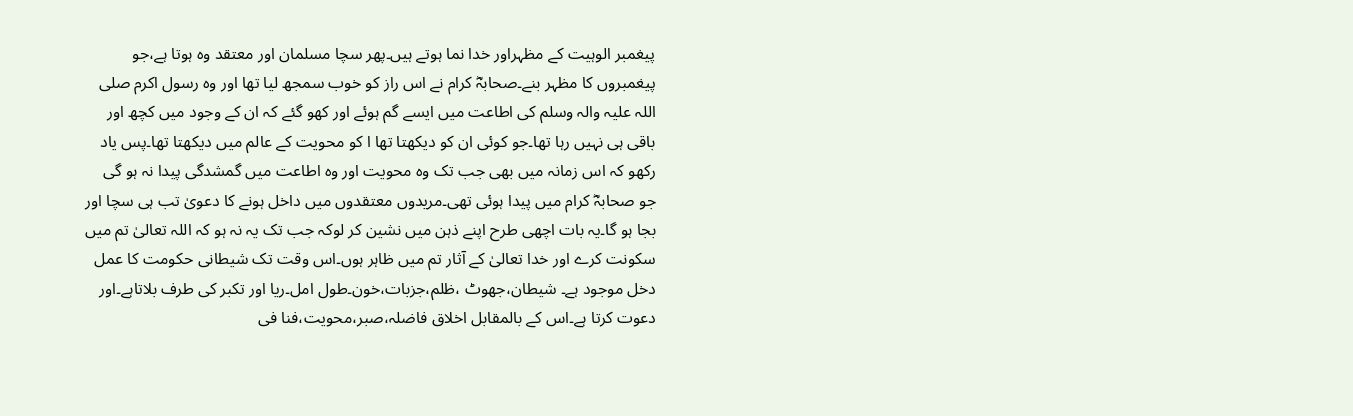پیغمبر الوہیت کے مظہراور خدا نما ہوتے ہیں۔پھر سچا مسلمان اور معتقد وہ ہوتا ہے،جو پیغمبروں کا مظہر بنے۔صحابہؓ کرام نے اس راز کو خوب سمجھ لیا تھا اور وہ رسول اکرم صلی اللہ علیہ والہ وسلم کی اطاعت میں ایسے گم ہوئے اور کھو گئے کہ ان کے وجود میں کچھ اور باقی ہی نہیں رہا تھا۔جو کوئی ان کو دیکھتا تھا ا کو محویت کے عالم میں دیکھتا تھا۔پس یاد رکھو کہ اس زمانہ میں بھی جب تک وہ محویت اور وہ اطاعت میں گمشدگی پیدا نہ ہو گی جو صحابہؓ کرام میں پیدا ہوئی تھی۔مریدوں معتقدوں میں داخل ہونے کا دعویٰ تب ہی سچا اور بجا ہو گا۔یہ بات اچھی طرح اپنے ذہن میں نشین کر لوکہ جب تک یہ نہ ہو کہ اللہ تعالیٰ تم میں سکونت کرے اور خدا تعالیٰ کے آثار تم میں ظاہر ہوں۔اس وقت تک شیطانی حکومت کا عمل دخل موجود ہے۔ شیطان،جھوٹ ،ظلم،جزبات،خون۔طول امل۔ریا اور تکبر کی طرف بلاتاہے۔اور دعوت کرتا ہے۔اس کے بالمقابل اخلاق فاضلہ،صبر،محویت،فنا فی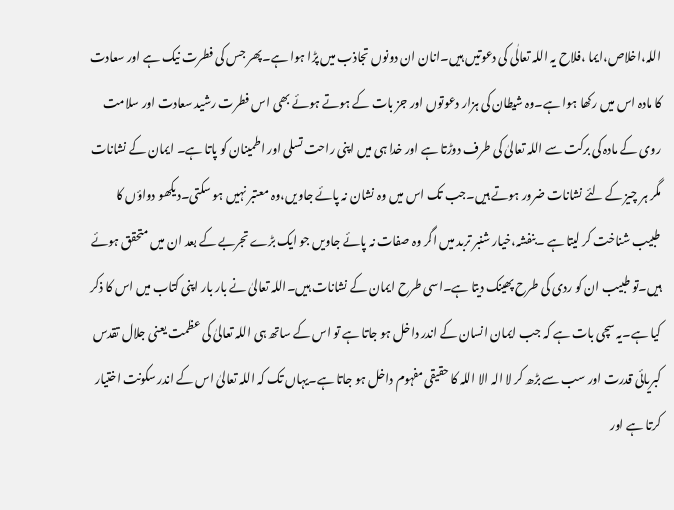اللہ،اخلاص،ایما ،فلاح یہ اللہ تعالٰی کی دعوتیں ہیں۔انان ان دونوں تجاذب میں پڑا ہوا ہے۔پھر جس کی فطرت نیک ہے اور سعادت کا مادہ اس میں رکھا ہوا ہے۔وہ شیطان کی ہزار دعوتوں اور جز بات کے ہوتے ہوئے بھی اس فطرت رشید سعادت اور سلامت روی کے مادہ کی برکت سے اللہ تعالیٰ کی طرف دوڑتا ہے اور خدا ہی میں اپنی راحت تسلی اور اطمینان کو پاتا ہے۔ ایمان کے نشانات مگر ہر چیز کے لئے نشانات ضرور ہوتے ہیں۔جب تک اس میں وہ نشان نہ پائے جاویں،وہ معتبر نہیں ہو سکتی۔دیکھو دواؤں کا طبیب شناخت کر لیتا ہے ۔بنفشہ،خیار شنبر تربد میں اگر وہ صفات نہ پائے جاویں جو ایک بڑے تجربے کے بعد ان میں متحقق ہوئے ہیں۔تو طبیب ان کو ردی کی طرح پھینک دیتا ہے۔اسی طرح ایمان کے نشانات ہیں۔اللہ تعالیٰ نے بار بار اپنی کتاب میں اس کا ذکر کیا ہے۔یہ سچی بات ہے کہ جب ایمان انسان کے اندر داخل ہو جاتا ہے تو اس کے ساتھ ہی اللہ تعالیٰ کی عظمت یعنی جلال تقدس کبریائی قدرت اور سب سے بڑھ کر لا الہ الا اللہ کا حقیقی مفہوم داخل ہو جاتا ہے۔یہاں تک کہ اللہ تعالیٰ اس کے اندر سکونت اختیار کرتا ہے اور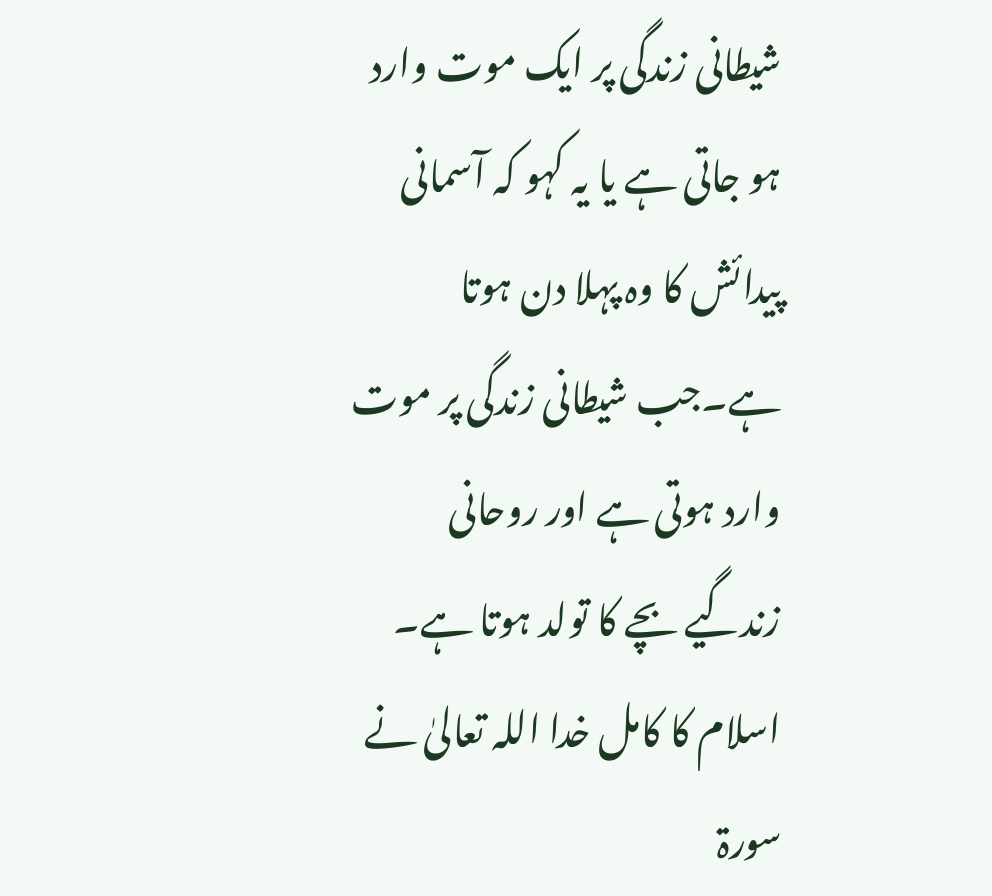شیطانی زندگی پر ایک موت وارد ہو جاتی ہے یا یہ کہو کہ آسمانی پیدائش کا وہ پہلا دن ہوتا ہے۔جب شیطانی زندگی پر موت وارد ہوتی ہے اور روحانی زندگیے بچے کا تولد ہوتا ہے۔ اسلام کا کامل خدا اللہ تعالیٰ نے سورۃ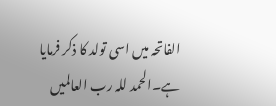الفاتحہ میں اسی تولد کا ذکر فرمایا ہے۔الحمد للہ رب العالمیں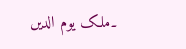۔ملک یوم الدیں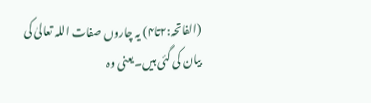(الفاتحہ:۲تا۴) یہ چاروں صفات اللہ تعالیٰ کی بیان کی گئی ہیں۔یعنی وہ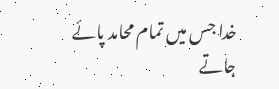خدا جس میں تمام محامد پائے جاتے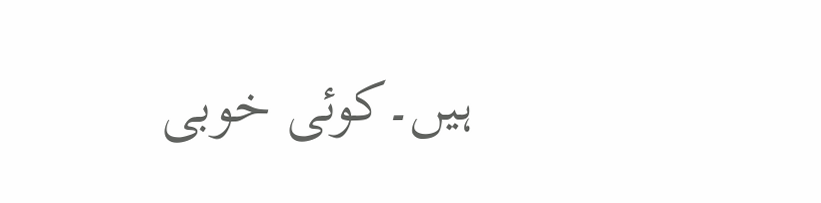ہیں۔کوئی خوبی